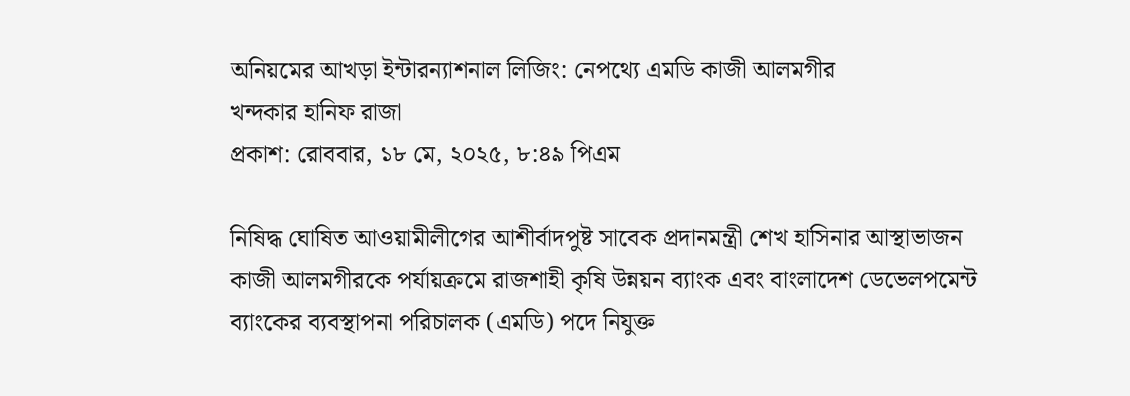অনিয়মের আখড়া ইন্টারন্যাশনাল লিজিং: নেপথ্যে এমডি কাজী আলমগীর
খন্দকার হানিফ রাজা
প্রকাশ: রোববার, ১৮ মে, ২০২৫, ৮:৪৯ পিএম

নিষিদ্ধ ঘোষিত আওয়ামীলীগের আশীর্বাদপুষ্ট সাবেক প্রদানমন্ত্রী শেখ হাসিনার আস্থাভাজন কাজী আলমগীরকে পর্যায়ক্রমে রাজশাহী কৃষি উন্নয়ন ব্যাংক এবং বাংলাদেশ ডেভেলপমেন্ট ব্যাংকের ব্যবস্থাপনা পরিচালক (এমডি) পদে নিযুক্ত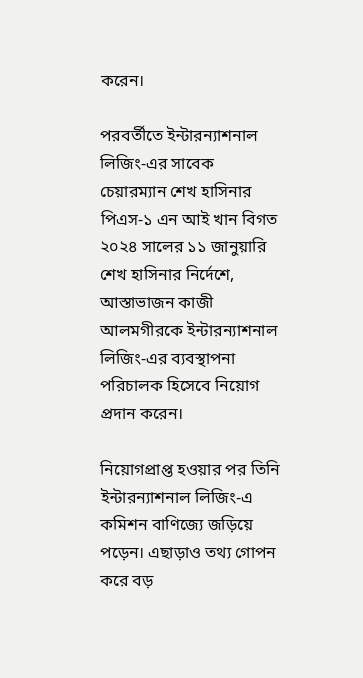করেন।

পরবর্তীতে ইন্টারন্যাশনাল লিজিং-এর সাবেক চেয়ারম্যান শেখ হাসিনার পিএস-১ এন আই খান বিগত ২০২৪ সালের ১১ জানুয়ারি শেখ হাসিনার নির্দেশে, আস্তাভাজন কাজী আলমগীরকে ইন্টারন্যাশনাল লিজিং-এর ব্যবস্থাপনা পরিচালক হিসেবে নিয়োগ প্রদান করেন।

নিয়োগপ্রাপ্ত হওয়ার পর তিনি ইন্টারন্যাশনাল লিজিং-এ কমিশন বাণিজ্যে জড়িয়ে পড়েন। এছাড়াও তথ্য গোপন করে বড়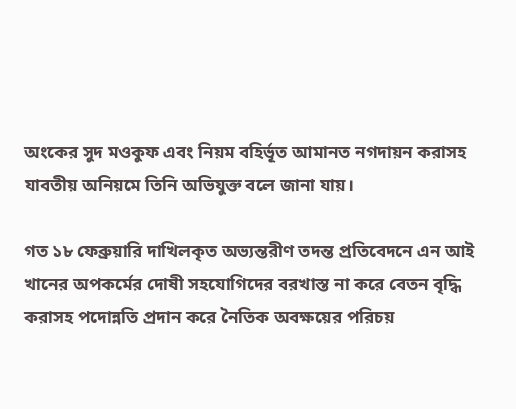অংকের সুদ মওকুফ এবং নিয়ম বহির্ভূত আমানত নগদায়ন করাসহ যাবতীয় অনিয়মে তিনি অভিযুক্ত বলে জানা যায়।

গত ১৮ ফেব্রুয়ারি দাখিলকৃত অভ্যন্তরীণ তদন্ত প্রতিবেদনে এন আই খানের অপকর্মের দোষী সহযোগিদের বরখাস্ত না করে বেতন বৃদ্ধি করাসহ পদোন্নতি প্রদান করে নৈতিক অবক্ষয়ের পরিচয়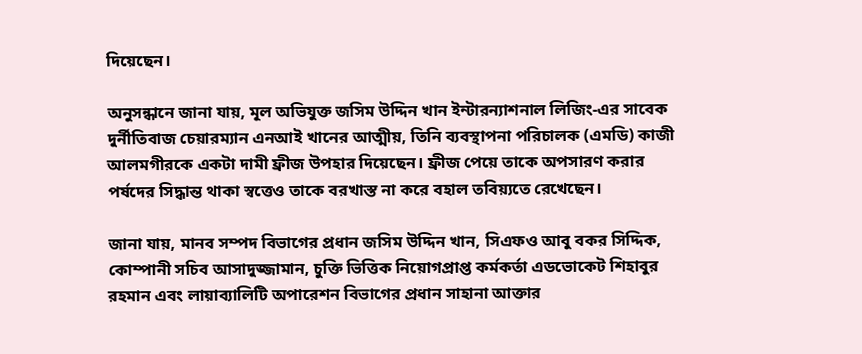দিয়েছেন।

অনুসন্ধানে জানা যায়, মূল অভিযুক্ত জসিম উদ্দিন খান ইন্টারন্যাশনাল লিজিং-এর সাবেক দুর্নীতিবাজ চেয়ারম্যান এনআই খানের আত্মীয়, তিনি ব্যবস্থাপনা পরিচালক (এমডি) কাজী আলমগীরকে একটা দামী ফ্রীজ উপহার দিয়েছেন। ফ্রীজ পেয়ে তাকে অপসারণ করার পর্ষদের সিদ্ধান্ত থাকা স্বত্তেও তাকে বরখাস্ত না করে বহাল তবিয়্যতে রেখেছেন।

জানা যায়, মানব সম্পদ বিভাগের প্রধান জসিম উদ্দিন খান, সিএফও আবু বকর সিদ্দিক, কোম্পানী সচিব আসাদুজ্জামান, চুক্তি ভিত্তিক নিয়োগপ্রাপ্ত কর্মকর্তা এডভোকেট শিহাবুর রহমান এবং লায়াব্যালিটি অপারেশন বিভাগের প্রধান সাহানা আক্তার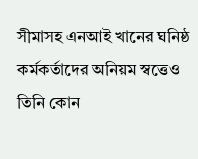সীমাসহ এনআই খানের ঘনিষ্ঠ কর্মকর্তাদের অনিয়ম স্বত্তেও তিনি কোন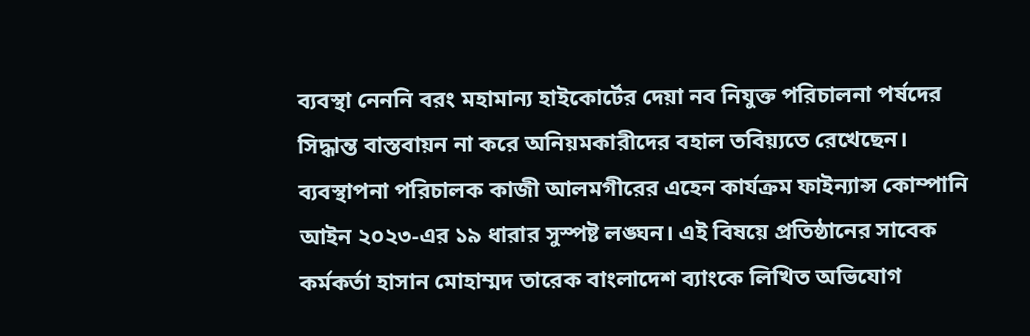ব্যবস্থা নেননি বরং মহামান্য হাইকোর্টের দেয়া নব নিযুক্ত পরিচালনা পর্ষদের সিদ্ধান্ত বাস্তবায়ন না করে অনিয়মকারীদের বহাল তবিয়্যতে রেখেছেন। ব্যবস্থাপনা পরিচালক কাজী আলমগীরের এহেন কার্যক্রম ফাইন্যান্স কোম্পানি আইন ২০২৩-এর ১৯ ধারার সুস্পষ্ট লঙ্ঘন। এই বিষয়ে প্রতিষ্ঠানের সাবেক কর্মকর্তা হাসান মোহাম্মদ তারেক বাংলাদেশ ব্যাংকে লিখিত অভিযোগ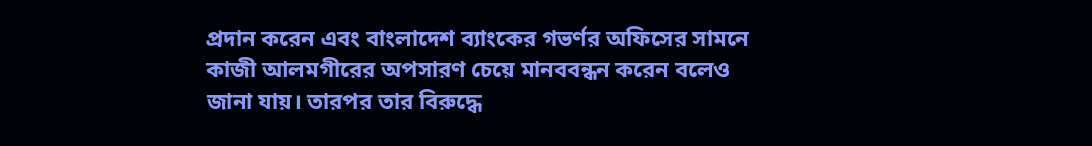প্রদান করেন এবং বাংলাদেশ ব্যাংকের গভর্ণর অফিসের সামনে কাজী আলমগীরের অপসারণ চেয়ে মানববন্ধন করেন বলেও জানা যায়। তারপর তার বিরুদ্ধে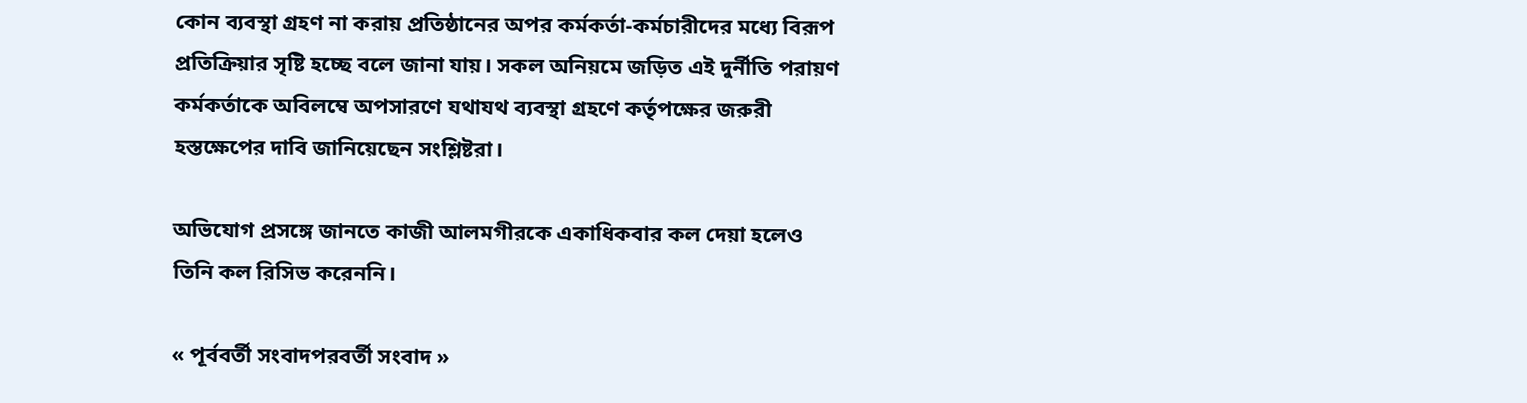কোন ব্যবস্থা গ্রহণ না করায় প্রতিষ্ঠানের অপর কর্মকর্তা-কর্মচারীদের মধ্যে বিরূপ প্রতিক্রিয়ার সৃষ্টি হচ্ছে বলে জানা যায়। সকল অনিয়মে জড়িত এই দুর্নীতি পরায়ণ কর্মকর্তাকে অবিলম্বে অপসারণে যথাযথ ব্যবস্থা গ্রহণে কর্তৃপক্ষের জরুরী হস্তক্ষেপের দাবি জানিয়েছেন সংশ্লিষ্টরা।

অভিযোগ প্রসঙ্গে জানতে কাজী আলমগীরকে একাধিকবার কল দেয়া হলেও তিনি কল রিসিভ করেননি।

« পূর্ববর্তী সংবাদপরবর্তী সংবাদ »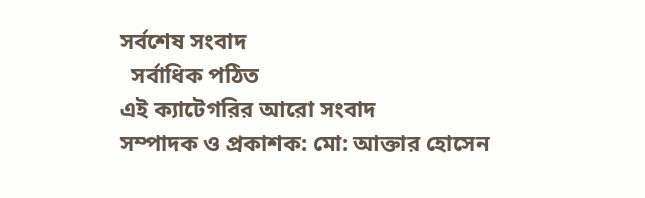সর্বশেষ সংবাদ
  সর্বাধিক পঠিত
এই ক্যাটেগরির আরো সংবাদ
সম্পাদক ও প্রকাশক: মো: আক্তার হোসেন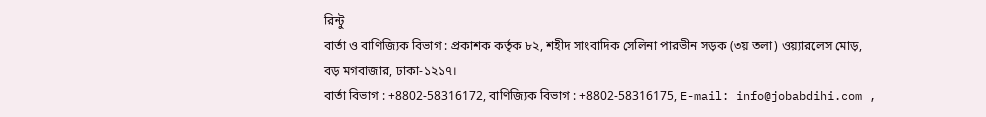রিন্টু
বার্তা ও বাণিজ্যিক বিভাগ : প্রকাশক কর্তৃক ৮২, শহীদ সাংবাদিক সেলিনা পারভীন সড়ক (৩য় তলা) ওয়্যারলেস মোড়, বড় মগবাজার, ঢাকা-১২১৭।
বার্তা বিভাগ : +8802-58316172, বাণিজ্যিক বিভাগ : +8802-58316175, E-mail: info@jobabdihi.com ,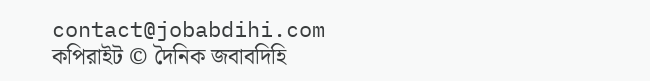contact@jobabdihi.com
কপিরাইট © দৈনিক জবাবদিহি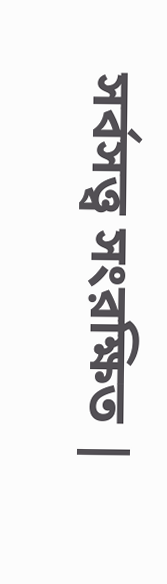সর্বসত্ত্ব সংরক্ষিত |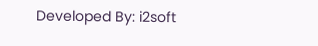Developed By: i2soft